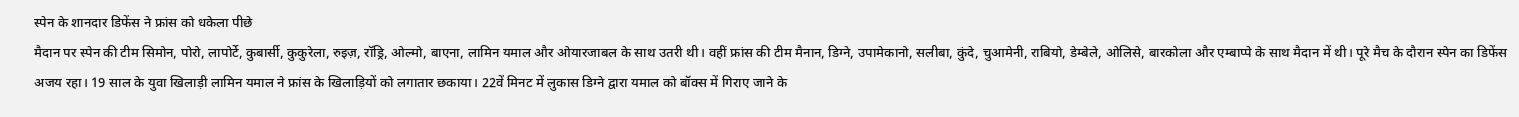स्पेन के शानदार डिफेंस ने फ्रांस को धकेला पीछे
मैदान पर स्पेन की टीम सिमोन, पोरो, लापोर्टे, कुबार्सी, कुकुरेला, रुइज़, रॉड्रि, ओल्मो, बाएना, लामिन यमाल और ओयारजाबल के साथ उतरी थी। वहीं फ्रांस की टीम मैनान, डिग्ने, उपामेकानो, सलीबा, कुंदे, चुआमेनी, राबियो, डेम्बेले, ओलिसे, बारकोला और एम्बाप्पे के साथ मैदान में थी। पूरे मैच के दौरान स्पेन का डिफेंस अजय रहा। 19 साल के युवा खिलाड़ी लामिन यमाल ने फ्रांस के खिलाड़ियों को लगातार छकाया। 22वें मिनट में लुकास डिग्ने द्वारा यमाल को बॉक्स में गिराए जाने के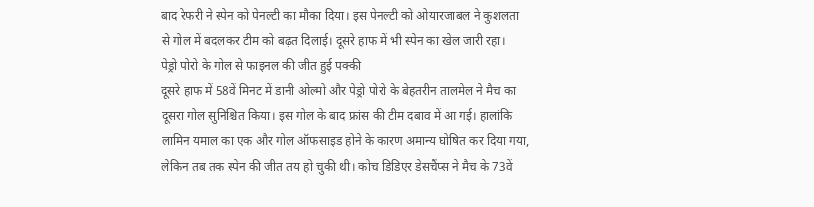बाद रेफरी ने स्पेन को पेनल्टी का मौका दिया। इस पेनल्टी को ओयारजाबल ने कुशलता से गोल में बदलकर टीम को बढ़त दिलाई। दूसरे हाफ में भी स्पेन का खेल जारी रहा।
पेड्रो पोरो के गोल से फाइनल की जीत हुई पक्की
दूसरे हाफ में 58वें मिनट में डानी ओल्मो और पेड्रो पोरो के बेहतरीन तालमेल ने मैच का दूसरा गोल सुनिश्चित किया। इस गोल के बाद फ्रांस की टीम दबाव में आ गई। हालांकि लामिन यमाल का एक और गोल ऑफसाइड होने के कारण अमान्य घोषित कर दिया गया, लेकिन तब तक स्पेन की जीत तय हो चुकी थी। कोच डिडिएर डेसचैंप्स ने मैच के 73वें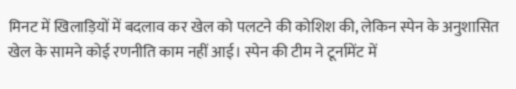मिनट में खिलाड़ियों में बदलाव कर खेल को पलटने की कोशिश की, लेकिन स्पेन के अनुशासित खेल के सामने कोई रणनीति काम नहीं आई। स्पेन की टीम ने टूर्नामेंट में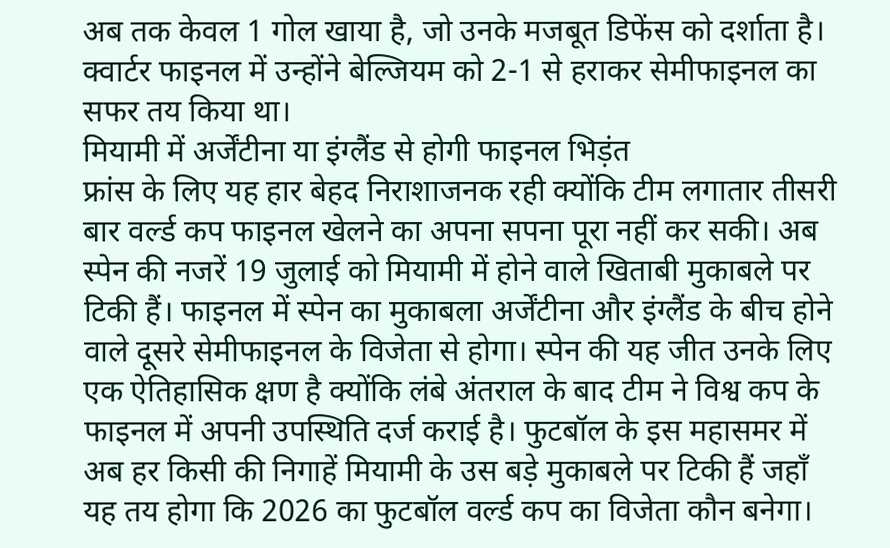अब तक केवल 1 गोल खाया है, जो उनके मजबूत डिफेंस को दर्शाता है। क्वार्टर फाइनल में उन्होंने बेल्जियम को 2-1 से हराकर सेमीफाइनल का सफर तय किया था।
मियामी में अर्जेंटीना या इंग्लैंड से होगी फाइनल भिड़ंत
फ्रांस के लिए यह हार बेहद निराशाजनक रही क्योंकि टीम लगातार तीसरी बार वर्ल्ड कप फाइनल खेलने का अपना सपना पूरा नहीं कर सकी। अब स्पेन की नजरें 19 जुलाई को मियामी में होने वाले खिताबी मुकाबले पर टिकी हैं। फाइनल में स्पेन का मुकाबला अर्जेंटीना और इंग्लैंड के बीच होने वाले दूसरे सेमीफाइनल के विजेता से होगा। स्पेन की यह जीत उनके लिए एक ऐतिहासिक क्षण है क्योंकि लंबे अंतराल के बाद टीम ने विश्व कप के फाइनल में अपनी उपस्थिति दर्ज कराई है। फुटबॉल के इस महासमर में अब हर किसी की निगाहें मियामी के उस बड़े मुकाबले पर टिकी हैं जहाँ यह तय होगा कि 2026 का फुटबॉल वर्ल्ड कप का विजेता कौन बनेगा।